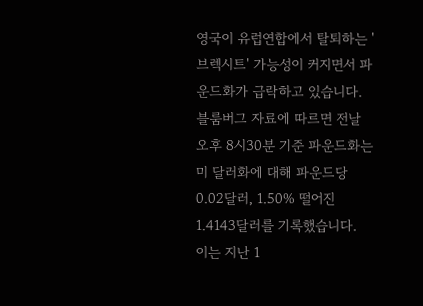영국이 유럽연합에서 탈퇴하는 '브렉시트' 가능성이 커지면서 파운드화가 급락하고 있습니다.
블룸버그 자료에 따르면 전날 오후 8시30분 기준 파운드화는 미 달러화에 대해 파운드당 0.02달러, 1.50% 떨어진 1.4143달러를 기록했습니다.
이는 지난 1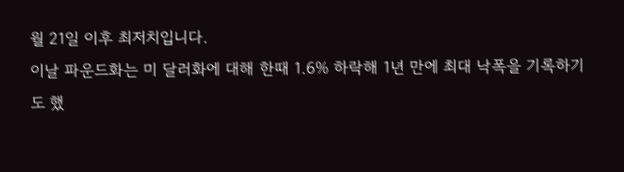월 21일 이후 최저치입니다.
이날 파운드화는 미 달러화에 대해 한때 1.6% 하락해 1년 만에 최대 낙폭을 기록하기도 했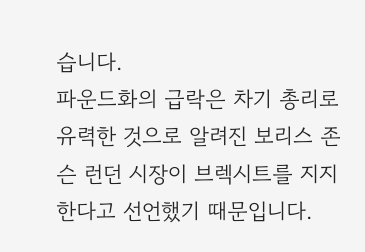습니다.
파운드화의 급락은 차기 총리로 유력한 것으로 알려진 보리스 존슨 런던 시장이 브렉시트를 지지한다고 선언했기 때문입니다.